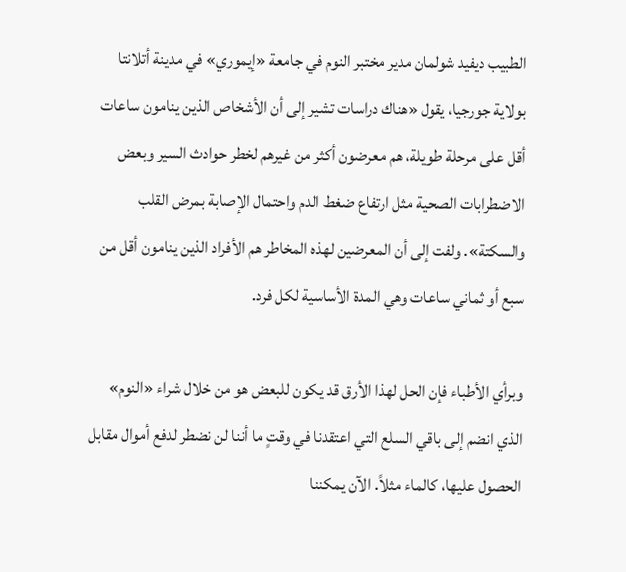الطبيب ديفيد شولمان مدير مختبر النوم في جامعة «إيموري» في مدينة أتلانتا بولاية جورجيا، يقول «هناك دراسات تشير إلى أن الأشخاص الذين ينامون ساعات أقل على مرحلة طويلة، هم معرضون أكثر من غيرهم لخطر حوادث السير وبعض الاضطرابات الصحية مثل ارتفاع ضغط الدم واحتمال الإصابة بمرض القلب والسكتة». ولفت إلى أن المعرضين لهذه المخاطر هم الأفراد الذين ينامون أقل من سبع أو ثماني ساعات وهي المدة الأساسية لكل فرد.

وبرأي الأطباء فإن الحل لهذا الأرق قد يكون للبعض هو من خلال شراء «النوم» الذي انضم إلى باقي السلع التي اعتقدنا في وقتٍ ما أننا لن نضطر لدفع أموال مقابل الحصول عليها، كالماء مثلاً. الآن يمكننا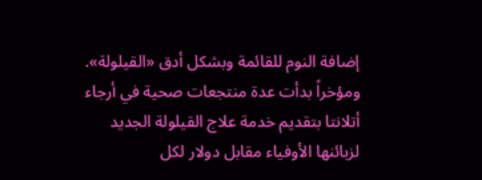إضافة النوم للقائمة وبشكل أدق «القيلولة». ومؤخراً بدأت عدة منتجعات صحية في أرجاء أتلانتا بتقديم خدمة علاج القيلولة الجديد لزبائنها الأوفياء مقابل دولار لكل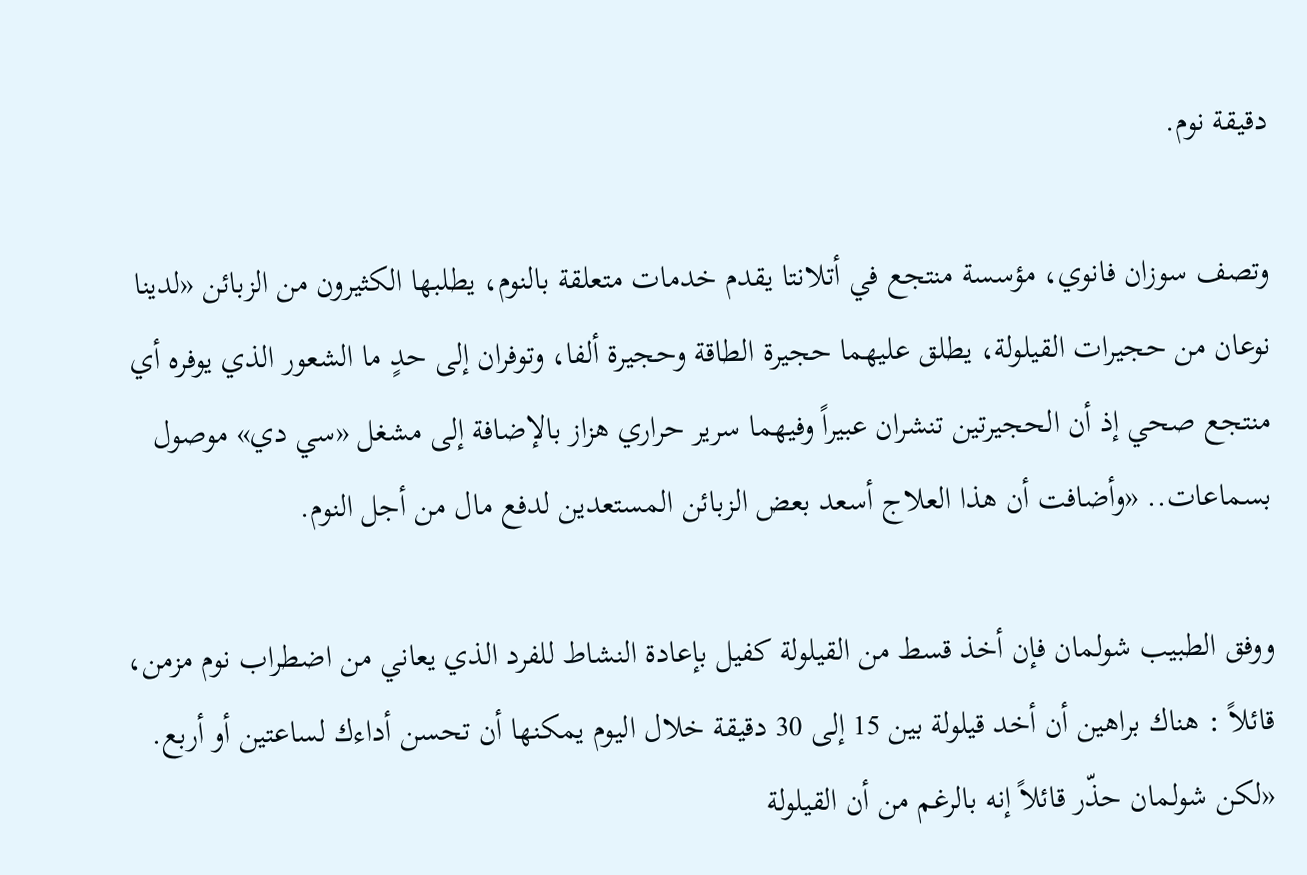دقيقة نوم.

وتصف سوزان فانوي، مؤسسة منتجع في أتلانتا يقدم خدمات متعلقة بالنوم، يطلبها الكثيرون من الزبائن «لدينا نوعان من حجيرات القيلولة، يطلق عليهما حجيرة الطاقة وحجيرة ألفا، وتوفران إلى حدٍ ما الشعور الذي يوفره أي منتجع صحي إذ أن الحجيرتين تنشران عبيراً وفيهما سرير حراري هزاز بالإضافة إلى مشغل «سي دي» موصول بسماعات.. «وأضافت أن هذا العلاج أسعد بعض الزبائن المستعدين لدفع مال من أجل النوم.

ووفق الطبيب شولمان فإن أخذ قسط من القيلولة كفيل بإعادة النشاط للفرد الذي يعاني من اضطراب نوم مزمن، قائلاً : هناك براهين أن أخد قيلولة بين 15 إلى 30 دقيقة خلال اليوم يمكنها أن تحسن أداءك لساعتين أو أربع. «لكن شولمان حذّر قائلاً إنه بالرغم من أن القيلولة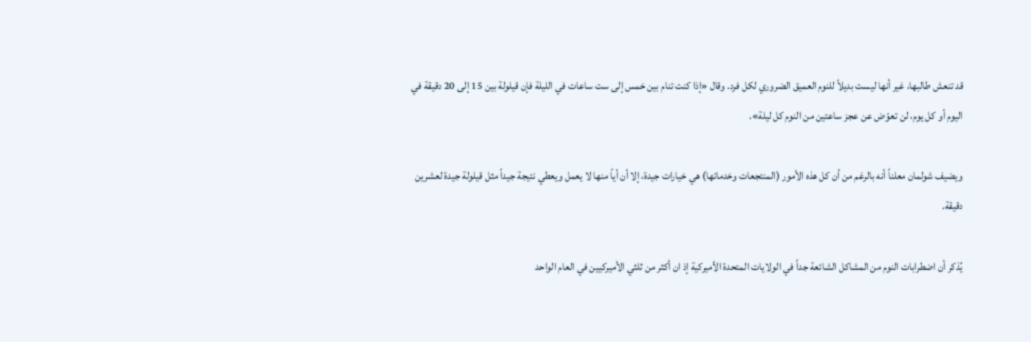قد تنعش طالبها، غير أنها ليست بديلاً للنوم العميق الضروري لكل فرد. وقال «إذا كنت تنام بين خمس إلى ست ساعات في الليلة فإن قيلولة بين 15 إلى 20 دقيقة في اليوم أو كل يوم، لن تعوّض عن عجز ساعتين من النوم كل ليلة».

ويضيف شولمان معلناً أنه بالرغم من أن كل هذه الأمور (المنتجعات وخدماتها) هي خيارات جيدة، إلا أن أياً منها لا يعمل ويعطي نتيجة جيداً مثل قيلولة جيدة لعشرين دقيقة.

يُذكر أن اضطرابات النوم من المشاكل الشائعة جداً في الولايات المتحدة الأميركية إذ ان أكثر من ثلثي الأميركيين في العام الواحد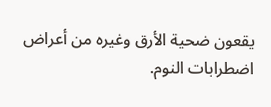يقعون ضحية الأرق وغيره من أعراض اضطرابات النوم.